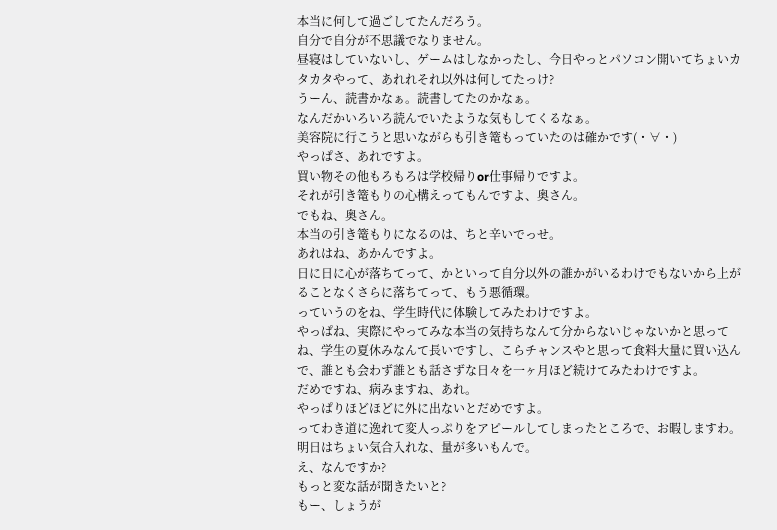本当に何して過ごしてたんだろう。
自分で自分が不思議でなりません。
昼寝はしていないし、ゲームはしなかったし、今日やっとパソコン開いてちょいカタカタやって、あれれそれ以外は何してたっけ?
うーん、読書かなぁ。読書してたのかなぁ。
なんだかいろいろ読んでいたような気もしてくるなぁ。
美容院に行こうと思いながらも引き篭もっていたのは確かです(・∀・)
やっぱさ、あれですよ。
買い物その他もろもろは学校帰りor仕事帰りですよ。
それが引き篭もりの心構えってもんですよ、奥さん。
でもね、奥さん。
本当の引き篭もりになるのは、ちと辛いでっせ。
あれはね、あかんですよ。
日に日に心が落ちてって、かといって自分以外の誰かがいるわけでもないから上がることなくさらに落ちてって、もう悪循環。
っていうのをね、学生時代に体験してみたわけですよ。
やっぱね、実際にやってみな本当の気持ちなんて分からないじゃないかと思ってね、学生の夏休みなんて長いですし、こらチャンスやと思って食料大量に買い込んで、誰とも会わず誰とも話さずな日々を一ヶ月ほど続けてみたわけですよ。
だめですね、病みますね、あれ。
やっぱりほどほどに外に出ないとだめですよ。
ってわき道に逸れて変人っぷりをアピールしてしまったところで、お暇しますわ。
明日はちょい気合入れな、量が多いもんで。
え、なんですか?
もっと変な話が聞きたいと?
もー、しょうが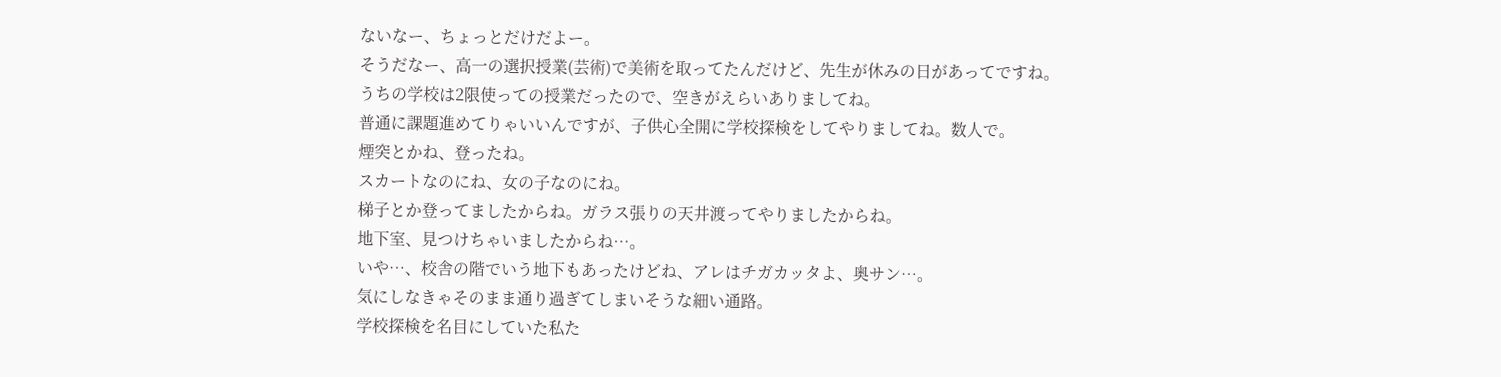ないなー、ちょっとだけだよー。
そうだなー、高一の選択授業(芸術)で美術を取ってたんだけど、先生が休みの日があってですね。
うちの学校は2限使っての授業だったので、空きがえらいありましてね。
普通に課題進めてりゃいいんですが、子供心全開に学校探検をしてやりましてね。数人で。
煙突とかね、登ったね。
スカートなのにね、女の子なのにね。
梯子とか登ってましたからね。ガラス張りの天井渡ってやりましたからね。
地下室、見つけちゃいましたからね…。
いや…、校舎の階でいう地下もあったけどね、アレはチガカッタよ、奥サン…。
気にしなきゃそのまま通り過ぎてしまいそうな細い通路。
学校探検を名目にしていた私た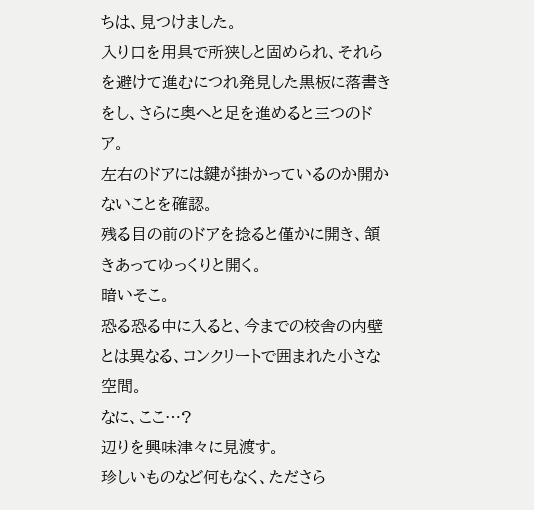ちは、見つけました。
入り口を用具で所狭しと固められ、それらを避けて進むにつれ発見した黒板に落書きをし、さらに奥へと足を進めると三つのドア。
左右のドアには鍵が掛かっているのか開かないことを確認。
残る目の前のドアを捻ると僅かに開き、頷きあってゆっくりと開く。
暗いそこ。
恐る恐る中に入ると、今までの校舎の内壁とは異なる、コンクリートで囲まれた小さな空間。
なに、ここ…?
辺りを興味津々に見渡す。
珍しいものなど何もなく、たださら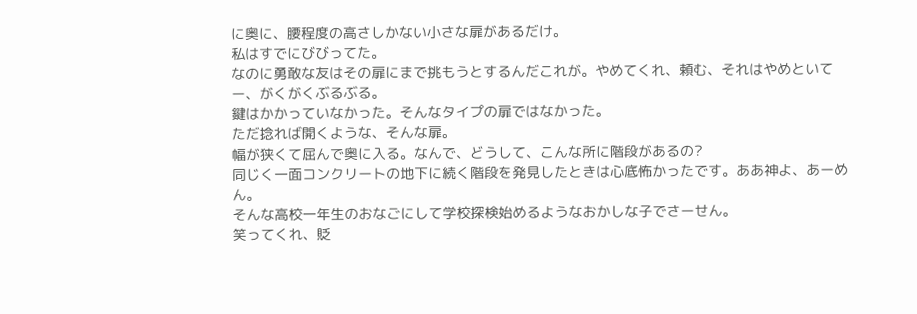に奥に、腰程度の高さしかない小さな扉があるだけ。
私はすでにびびってた。
なのに勇敢な友はその扉にまで挑もうとするんだこれが。やめてくれ、頼む、それはやめといてー、がくがくぶるぶる。
鍵はかかっていなかった。そんなタイプの扉ではなかった。
ただ捻れば開くような、そんな扉。
幅が狭くて屈んで奥に入る。なんで、どうして、こんな所に階段があるの?
同じく一面コンクリートの地下に続く階段を発見したときは心底怖かったです。ああ神よ、あーめん。
そんな高校一年生のおなごにして学校探検始めるようなおかしな子でさーせん。
笑ってくれ、貶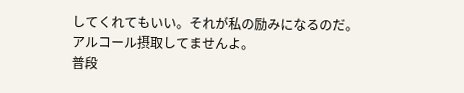してくれてもいい。それが私の励みになるのだ。
アルコール摂取してませんよ。
普段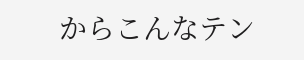からこんなテン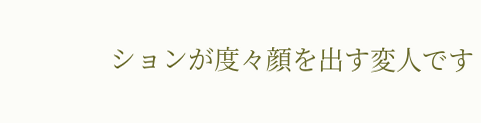ションが度々顔を出す変人です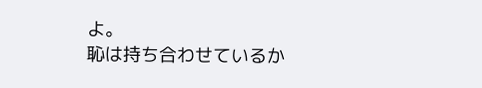よ。
恥は持ち合わせているか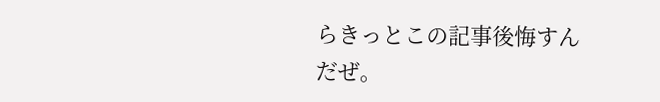らきっとこの記事後悔すんだぜ。